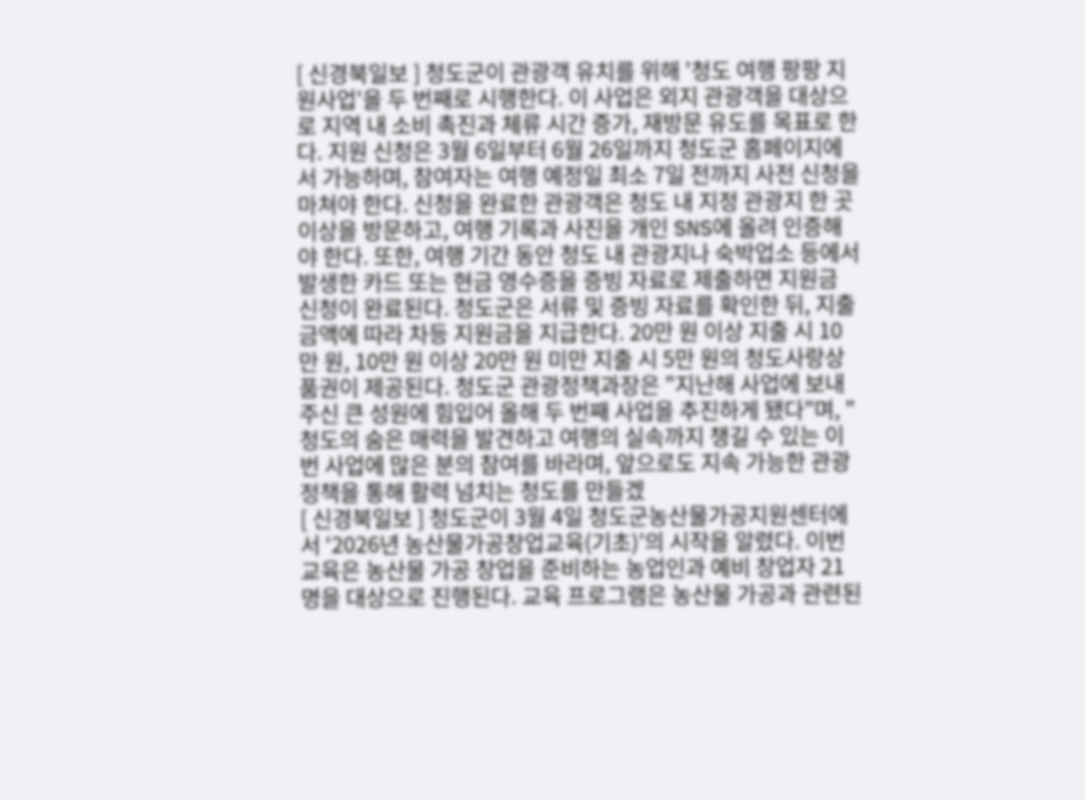[ 신경북일보 ] 청도군이 관광객 유치를 위해 '청도 여행 팡팡 지원사업'을 두 번째로 시행한다. 이 사업은 외지 관광객을 대상으로 지역 내 소비 촉진과 체류 시간 증가, 재방문 유도를 목표로 한다. 지원 신청은 3월 6일부터 6월 26일까지 청도군 홈페이지에서 가능하며, 참여자는 여행 예정일 최소 7일 전까지 사전 신청을 마쳐야 한다. 신청을 완료한 관광객은 청도 내 지정 관광지 한 곳 이상을 방문하고, 여행 기록과 사진을 개인 SNS에 올려 인증해야 한다. 또한, 여행 기간 동안 청도 내 관광지나 숙박업소 등에서 발생한 카드 또는 현금 영수증을 증빙 자료로 제출하면 지원금 신청이 완료된다. 청도군은 서류 및 증빙 자료를 확인한 뒤, 지출 금액에 따라 차등 지원금을 지급한다. 20만 원 이상 지출 시 10만 원, 10만 원 이상 20만 원 미만 지출 시 5만 원의 청도사랑상품권이 제공된다. 청도군 관광정책과장은 "지난해 사업에 보내주신 큰 성원에 힘입어 올해 두 번째 사업을 추진하게 됐다"며, "청도의 숨은 매력을 발견하고 여행의 실속까지 챙길 수 있는 이번 사업에 많은 분의 참여를 바라며, 앞으로도 지속 가능한 관광 정책을 통해 활력 넘치는 청도를 만들겠
[ 신경북일보 ] 청도군이 3월 4일 청도군농산물가공지원센터에서 ‘2026년 농산물가공창업교육(기초)’의 시작을 알렸다. 이번 교육은 농산물 가공 창업을 준비하는 농업인과 예비 창업자 21명을 대상으로 진행된다. 교육 프로그램은 농산물 가공과 관련된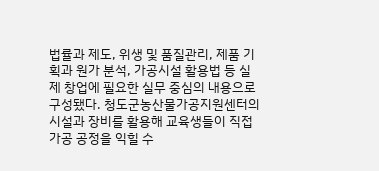법률과 제도, 위생 및 품질관리, 제품 기획과 원가 분석, 가공시설 활용법 등 실제 창업에 필요한 실무 중심의 내용으로 구성됐다. 청도군농산물가공지원센터의 시설과 장비를 활용해 교육생들이 직접 가공 공정을 익힐 수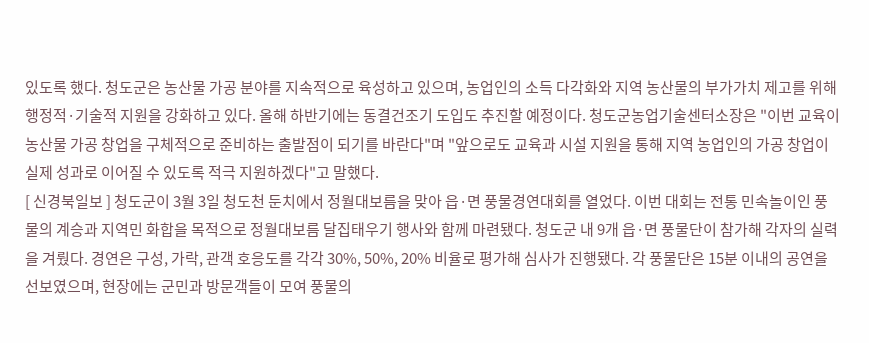있도록 했다. 청도군은 농산물 가공 분야를 지속적으로 육성하고 있으며, 농업인의 소득 다각화와 지역 농산물의 부가가치 제고를 위해 행정적·기술적 지원을 강화하고 있다. 올해 하반기에는 동결건조기 도입도 추진할 예정이다. 청도군농업기술센터소장은 "이번 교육이 농산물 가공 창업을 구체적으로 준비하는 출발점이 되기를 바란다"며 "앞으로도 교육과 시설 지원을 통해 지역 농업인의 가공 창업이 실제 성과로 이어질 수 있도록 적극 지원하겠다"고 말했다.
[ 신경북일보 ] 청도군이 3월 3일 청도천 둔치에서 정월대보름을 맞아 읍·면 풍물경연대회를 열었다. 이번 대회는 전통 민속놀이인 풍물의 계승과 지역민 화합을 목적으로 정월대보름 달집태우기 행사와 함께 마련됐다. 청도군 내 9개 읍·면 풍물단이 참가해 각자의 실력을 겨뤘다. 경연은 구성, 가락, 관객 호응도를 각각 30%, 50%, 20% 비율로 평가해 심사가 진행됐다. 각 풍물단은 15분 이내의 공연을 선보였으며, 현장에는 군민과 방문객들이 모여 풍물의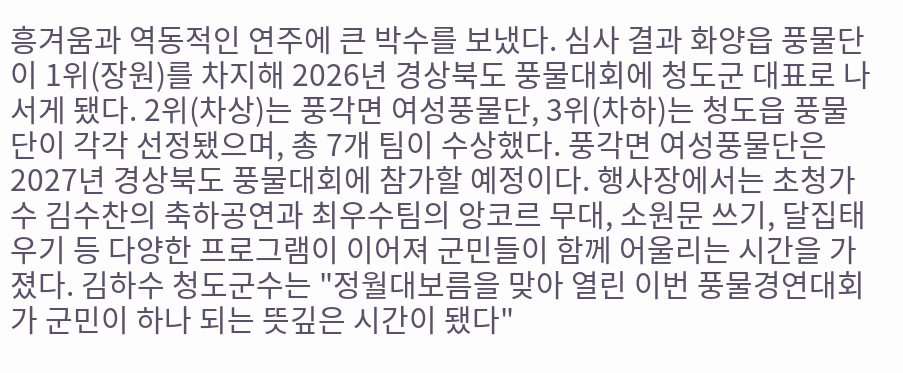흥겨움과 역동적인 연주에 큰 박수를 보냈다. 심사 결과 화양읍 풍물단이 1위(장원)를 차지해 2026년 경상북도 풍물대회에 청도군 대표로 나서게 됐다. 2위(차상)는 풍각면 여성풍물단, 3위(차하)는 청도읍 풍물단이 각각 선정됐으며, 총 7개 팀이 수상했다. 풍각면 여성풍물단은 2027년 경상북도 풍물대회에 참가할 예정이다. 행사장에서는 초청가수 김수찬의 축하공연과 최우수팀의 앙코르 무대, 소원문 쓰기, 달집태우기 등 다양한 프로그램이 이어져 군민들이 함께 어울리는 시간을 가졌다. 김하수 청도군수는 "정월대보름을 맞아 열린 이번 풍물경연대회가 군민이 하나 되는 뜻깊은 시간이 됐다"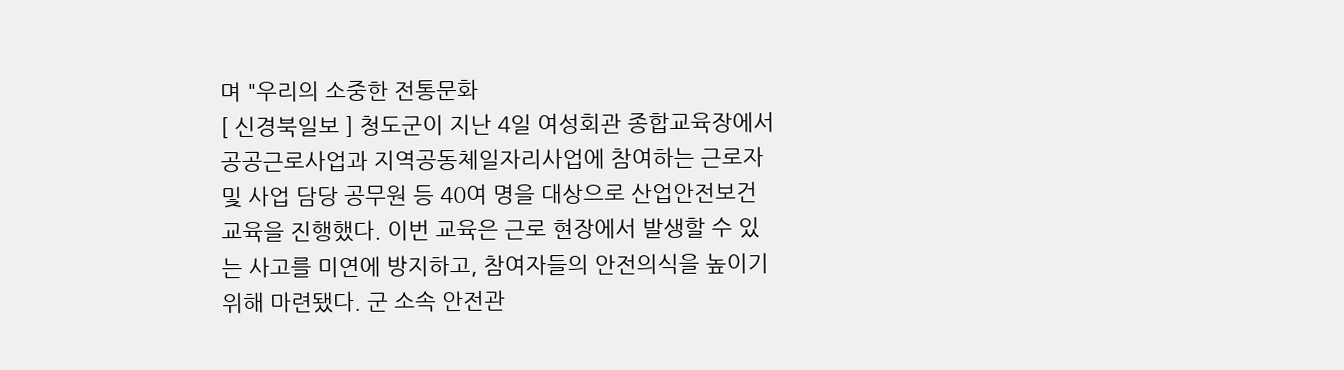며 "우리의 소중한 전통문화
[ 신경북일보 ] 청도군이 지난 4일 여성회관 종합교육장에서 공공근로사업과 지역공동체일자리사업에 참여하는 근로자 및 사업 담당 공무원 등 40여 명을 대상으로 산업안전보건 교육을 진행했다. 이번 교육은 근로 현장에서 발생할 수 있는 사고를 미연에 방지하고, 참여자들의 안전의식을 높이기 위해 마련됐다. 군 소속 안전관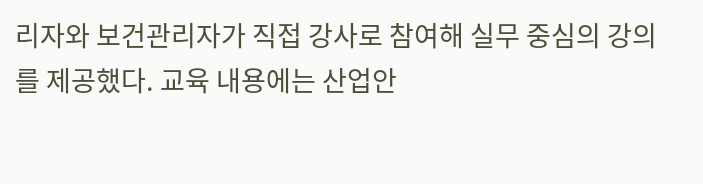리자와 보건관리자가 직접 강사로 참여해 실무 중심의 강의를 제공했다. 교육 내용에는 산업안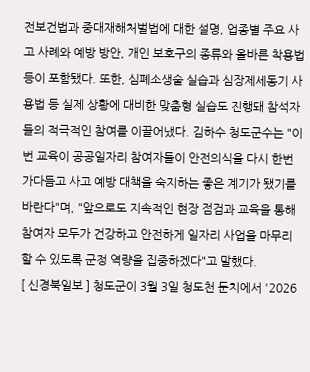전보건법과 중대재해처벌법에 대한 설명, 업종별 주요 사고 사례와 예방 방안, 개인 보호구의 종류와 올바른 착용법 등이 포함됐다. 또한, 심폐소생술 실습과 심장제세동기 사용법 등 실제 상황에 대비한 맞춤형 실습도 진행돼 참석자들의 적극적인 참여를 이끌어냈다. 김하수 청도군수는 "이번 교육이 공공일자리 참여자들이 안전의식을 다시 한번 가다듬고 사고 예방 대책을 숙지하는 좋은 계기가 됐기를 바란다"며, "앞으로도 지속적인 현장 점검과 교육을 통해 참여자 모두가 건강하고 안전하게 일자리 사업을 마무리할 수 있도록 군정 역량을 집중하겠다"고 말했다.
[ 신경북일보 ] 청도군이 3월 3일 청도천 둔치에서 '2026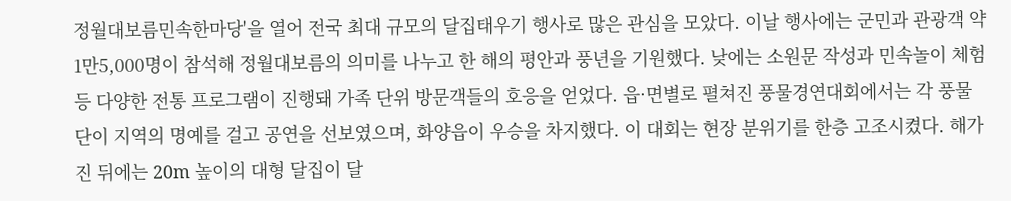정월대보름민속한마당'을 열어 전국 최대 규모의 달집태우기 행사로 많은 관심을 모았다. 이날 행사에는 군민과 관광객 약 1만5,000명이 참석해 정월대보름의 의미를 나누고 한 해의 평안과 풍년을 기원했다. 낮에는 소원문 작성과 민속놀이 체험 등 다양한 전통 프로그램이 진행돼 가족 단위 방문객들의 호응을 얻었다. 읍·면별로 펼쳐진 풍물경연대회에서는 각 풍물단이 지역의 명예를 걸고 공연을 선보였으며, 화양읍이 우승을 차지했다. 이 대회는 현장 분위기를 한층 고조시켰다. 해가 진 뒤에는 20m 높이의 대형 달집이 달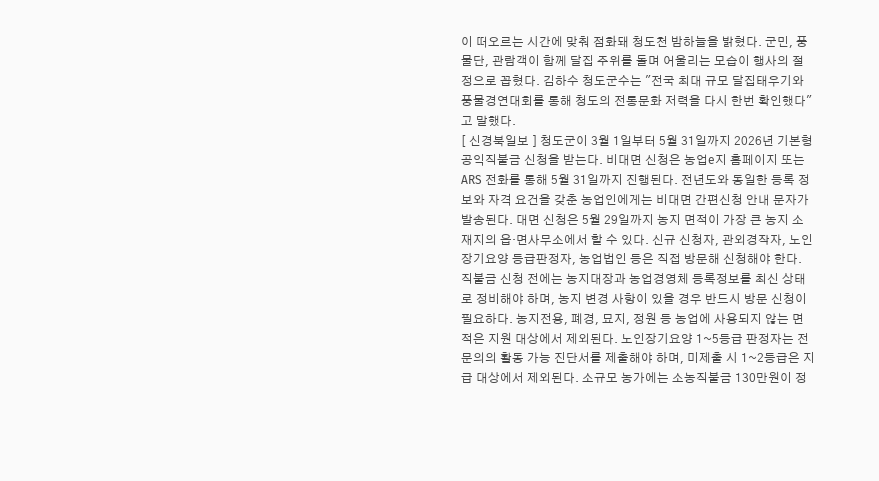이 떠오르는 시간에 맞춰 점화돼 청도천 밤하늘을 밝혔다. 군민, 풍물단, 관람객이 함께 달집 주위를 돌며 어울리는 모습이 행사의 절정으로 꼽혔다. 김하수 청도군수는 "전국 최대 규모 달집태우기와 풍물경연대회를 통해 청도의 전통문화 저력을 다시 한번 확인했다"고 말했다.
[ 신경북일보 ] 청도군이 3월 1일부터 5월 31일까지 2026년 기본형 공익직불금 신청을 받는다. 비대면 신청은 농업e지 홈페이지 또는 ARS 전화를 통해 5월 31일까지 진행된다. 전년도와 동일한 등록 정보와 자격 요건을 갖춘 농업인에게는 비대면 간편신청 안내 문자가 발송된다. 대면 신청은 5월 29일까지 농지 면적이 가장 큰 농지 소재지의 읍·면사무소에서 할 수 있다. 신규 신청자, 관외경작자, 노인장기요양 등급판정자, 농업법인 등은 직접 방문해 신청해야 한다. 직불금 신청 전에는 농지대장과 농업경영체 등록정보를 최신 상태로 정비해야 하며, 농지 변경 사항이 있을 경우 반드시 방문 신청이 필요하다. 농지전용, 폐경, 묘지, 정원 등 농업에 사용되지 않는 면적은 지원 대상에서 제외된다. 노인장기요양 1~5등급 판정자는 전문의의 활동 가능 진단서를 제출해야 하며, 미제출 시 1~2등급은 지급 대상에서 제외된다. 소규모 농가에는 소농직불금 130만원이 정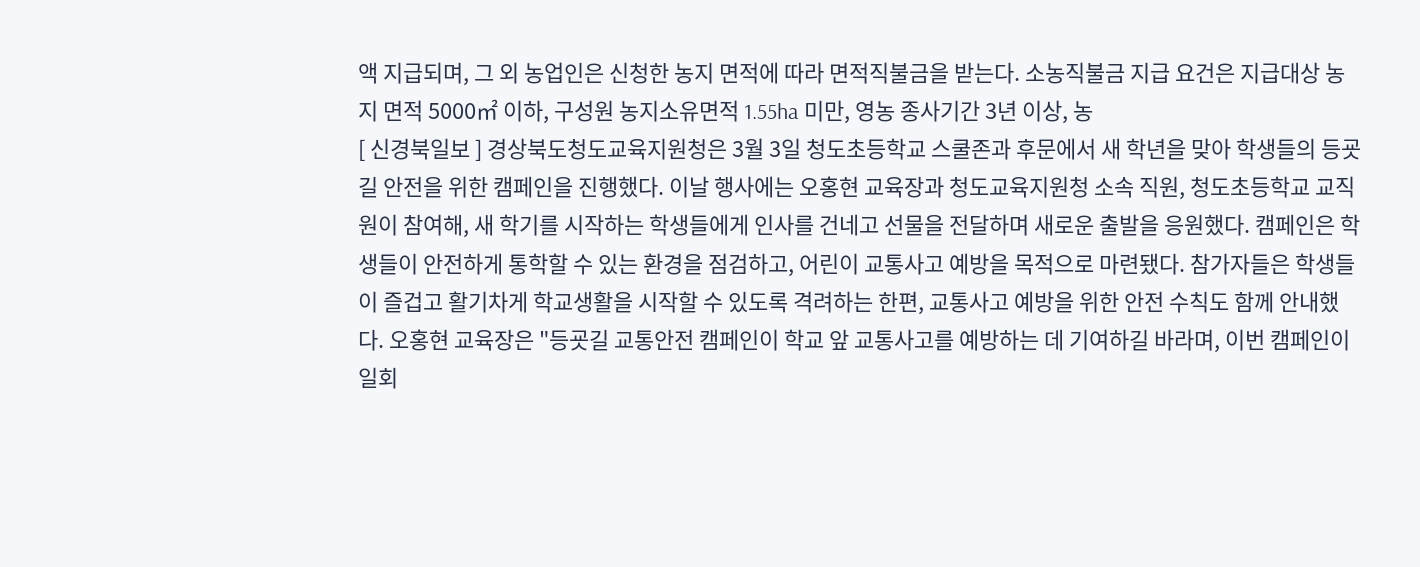액 지급되며, 그 외 농업인은 신청한 농지 면적에 따라 면적직불금을 받는다. 소농직불금 지급 요건은 지급대상 농지 면적 5000㎡ 이하, 구성원 농지소유면적 1.55ha 미만, 영농 종사기간 3년 이상, 농
[ 신경북일보 ] 경상북도청도교육지원청은 3월 3일 청도초등학교 스쿨존과 후문에서 새 학년을 맞아 학생들의 등굣길 안전을 위한 캠페인을 진행했다. 이날 행사에는 오홍현 교육장과 청도교육지원청 소속 직원, 청도초등학교 교직원이 참여해, 새 학기를 시작하는 학생들에게 인사를 건네고 선물을 전달하며 새로운 출발을 응원했다. 캠페인은 학생들이 안전하게 통학할 수 있는 환경을 점검하고, 어린이 교통사고 예방을 목적으로 마련됐다. 참가자들은 학생들이 즐겁고 활기차게 학교생활을 시작할 수 있도록 격려하는 한편, 교통사고 예방을 위한 안전 수칙도 함께 안내했다. 오홍현 교육장은 "등굣길 교통안전 캠페인이 학교 앞 교통사고를 예방하는 데 기여하길 바라며, 이번 캠페인이 일회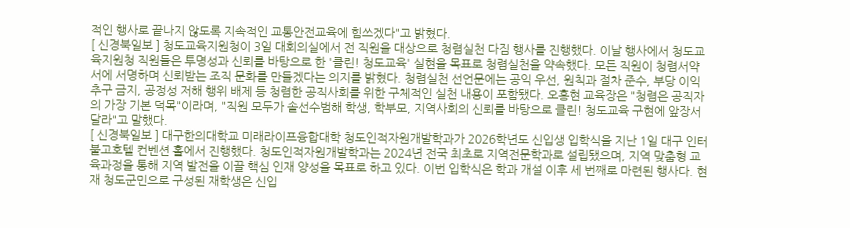적인 행사로 끝나지 않도록 지속적인 교통안전교육에 힘쓰겠다"고 밝혔다.
[ 신경북일보 ] 청도교육지원청이 3일 대회의실에서 전 직원을 대상으로 청렴실천 다짐 행사를 진행했다. 이날 행사에서 청도교육지원청 직원들은 투명성과 신뢰를 바탕으로 한 '클린! 청도교육' 실현을 목표로 청렴실천을 약속했다. 모든 직원이 청렴서약서에 서명하며 신뢰받는 조직 문화를 만들겠다는 의지를 밝혔다. 청렴실천 선언문에는 공익 우선, 원칙과 절차 준수, 부당 이익 추구 금지, 공정성 저해 행위 배제 등 청렴한 공직사회를 위한 구체적인 실천 내용이 포함됐다. 오홍현 교육장은 "청렴은 공직자의 가장 기본 덕목"이라며, "직원 모두가 솔선수범해 학생, 학부모, 지역사회의 신뢰를 바탕으로 클린! 청도교육 구현에 앞장서 달라"고 말했다.
[ 신경북일보 ] 대구한의대학교 미래라이프융합대학 청도인적자원개발학과가 2026학년도 신입생 입학식을 지난 1일 대구 인터불고호텔 컨벤션 홀에서 진행했다. 청도인적자원개발학과는 2024년 전국 최초로 지역전문학과로 설립됐으며, 지역 맞춤형 교육과정을 통해 지역 발전을 이끌 핵심 인재 양성을 목표로 하고 있다. 이번 입학식은 학과 개설 이후 세 번째로 마련된 행사다. 현재 청도군민으로 구성된 재학생은 신입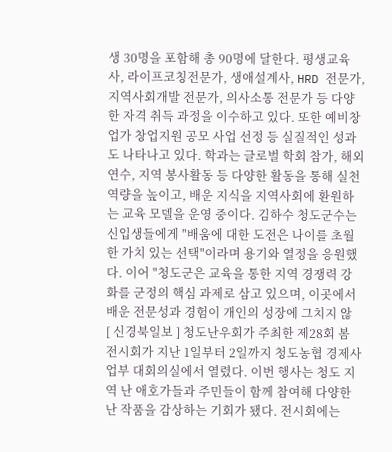생 30명을 포함해 총 90명에 달한다. 평생교육사, 라이프코칭전문가, 생애설계사, HRD 전문가, 지역사회개발 전문가, 의사소통 전문가 등 다양한 자격 취득 과정을 이수하고 있다. 또한 예비창업가 창업지원 공모 사업 선정 등 실질적인 성과도 나타나고 있다. 학과는 글로벌 학회 참가, 해외 연수, 지역 봉사활동 등 다양한 활동을 통해 실천 역량을 높이고, 배운 지식을 지역사회에 환원하는 교육 모델을 운영 중이다. 김하수 청도군수는 신입생들에게 "배움에 대한 도전은 나이를 초월한 가치 있는 선택"이라며 용기와 열정을 응원했다. 이어 "청도군은 교육을 통한 지역 경쟁력 강화를 군정의 핵심 과제로 삼고 있으며, 이곳에서 배운 전문성과 경험이 개인의 성장에 그치지 않
[ 신경북일보 ] 청도난우회가 주최한 제28회 봄 전시회가 지난 1일부터 2일까지 청도농협 경제사업부 대회의실에서 열렸다. 이번 행사는 청도 지역 난 애호가들과 주민들이 함께 참여해 다양한 난 작품을 감상하는 기회가 됐다. 전시회에는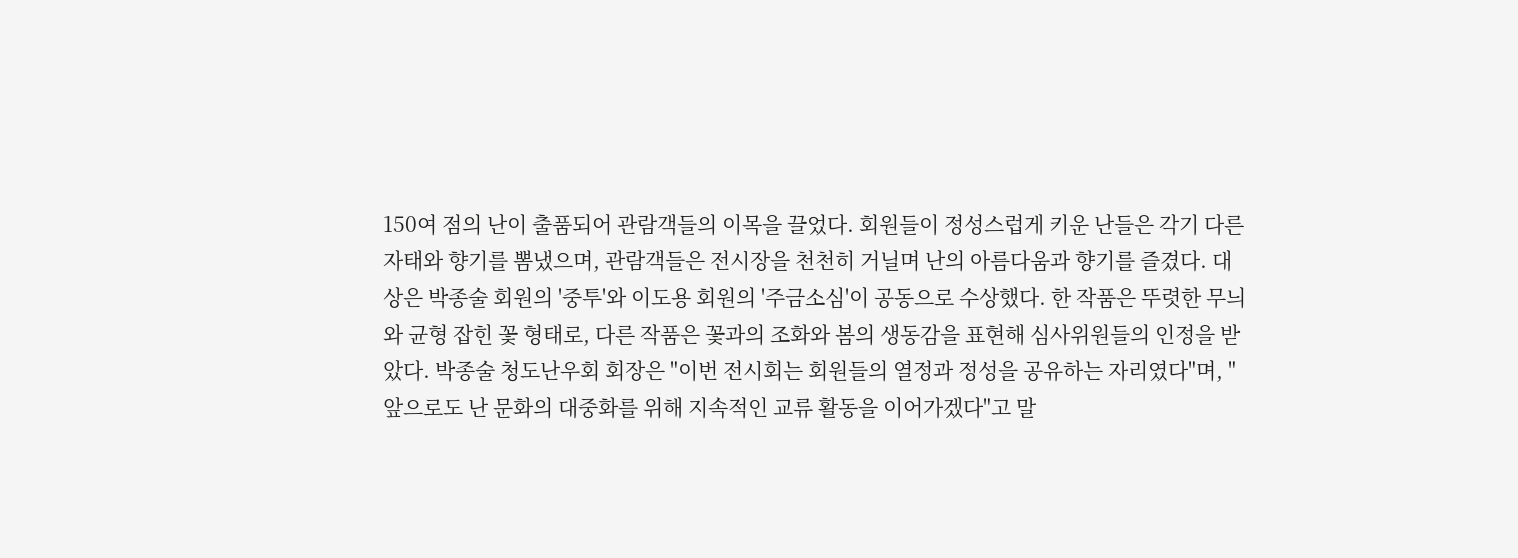150여 점의 난이 출품되어 관람객들의 이목을 끌었다. 회원들이 정성스럽게 키운 난들은 각기 다른 자태와 향기를 뽐냈으며, 관람객들은 전시장을 천천히 거닐며 난의 아름다움과 향기를 즐겼다. 대상은 박종술 회원의 '중투'와 이도용 회원의 '주금소심'이 공동으로 수상했다. 한 작품은 뚜렷한 무늬와 균형 잡힌 꽃 형태로, 다른 작품은 꽃과의 조화와 봄의 생동감을 표현해 심사위원들의 인정을 받았다. 박종술 청도난우회 회장은 "이번 전시회는 회원들의 열정과 정성을 공유하는 자리였다"며, "앞으로도 난 문화의 대중화를 위해 지속적인 교류 활동을 이어가겠다"고 말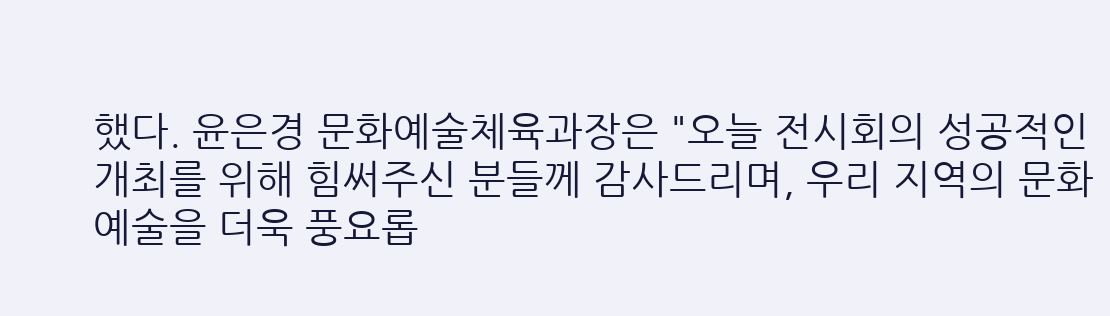했다. 윤은경 문화예술체육과장은 "오늘 전시회의 성공적인 개최를 위해 힘써주신 분들께 감사드리며, 우리 지역의 문화예술을 더욱 풍요롭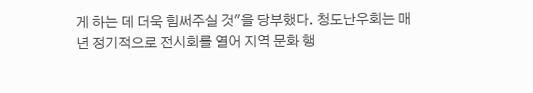게 하는 데 더욱 힘써주실 것"을 당부했다. 청도난우회는 매년 정기적으로 전시회를 열어 지역 문화 행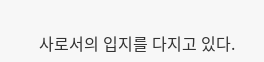사로서의 입지를 다지고 있다.